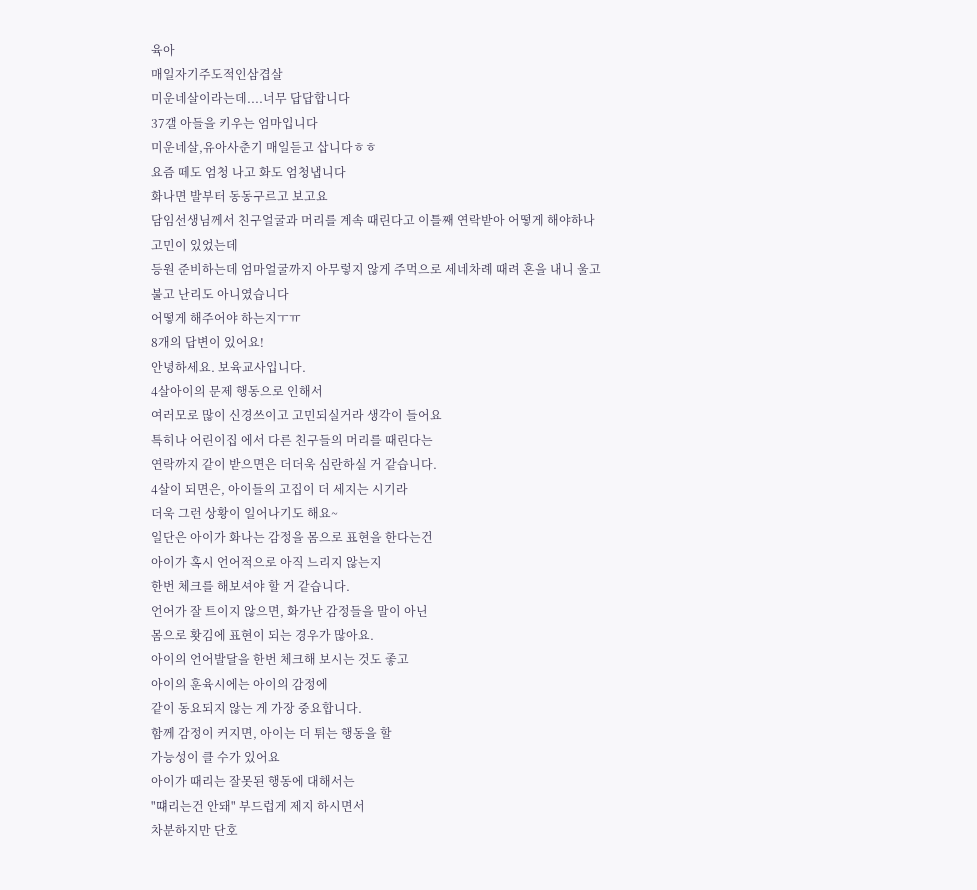육아
매일자기주도적인삼겹살
미운네살이라는데....너무 답답합니다
37갤 아들을 키우는 엄마입니다
미운네살,유아사춘기 매일듣고 삽니다ㅎㅎ
요즘 떼도 엄청 나고 화도 엄청냅니다
화나면 발부터 동동구르고 보고요
담임선생님께서 친구얼굴과 머리를 계속 때린다고 이틀째 연락받아 어떻게 해야하나 고민이 있었는데
등원 준비하는데 엄마얼굴까지 아무렇지 않게 주먹으로 세네차례 때려 혼을 내니 울고불고 난리도 아니였습니다
어떻게 해주어야 하는지ㅜㅠ
8개의 답변이 있어요!
안녕하세요. 보육교사입니다.
4살아이의 문제 행동으로 인해서
여러모로 많이 신경쓰이고 고민되실거라 생각이 들어요
특히나 어린이집 에서 다른 친구들의 머리를 때린다는
연락까지 같이 받으면은 더더욱 심란하실 거 같습니다.
4살이 되면은, 아이들의 고집이 더 세지는 시기라
더욱 그런 상황이 일어나기도 해요~
일단은 아이가 화나는 감정을 몸으로 표현을 한다는건
아이가 혹시 언어적으로 아직 느리지 않는지
한번 체크를 해보셔야 할 거 같습니다.
언어가 잘 트이지 않으면, 화가난 감정들을 말이 아닌
몸으로 홧김에 표현이 되는 경우가 많아요.
아이의 언어발달을 한번 체크해 보시는 것도 좋고
아이의 훈육시에는 아이의 감정에
같이 동요되지 않는 게 가장 중요합니다.
함께 감정이 커지면, 아이는 더 튀는 행동을 할
가능성이 클 수가 있어요
아이가 때리는 잘못된 행동에 대해서는
"떄리는건 안돼" 부드럽게 제지 하시면서
차분하지만 단호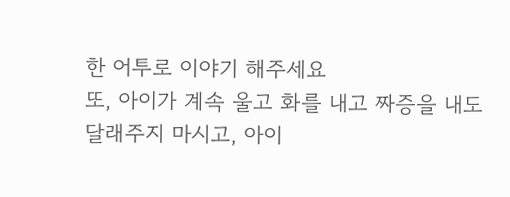한 어투로 이야기 해주세요
또, 아이가 계속 울고 화를 내고 짜증을 내도
달래주지 마시고, 아이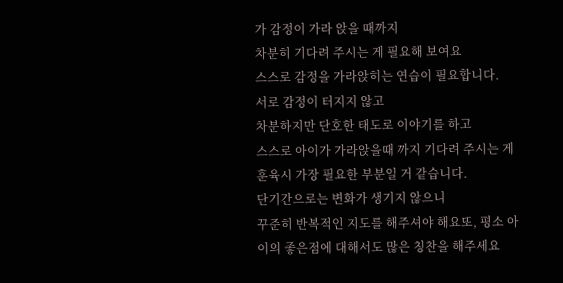가 감정이 가라 앉을 때까지
차분히 기다려 주시는 게 필요해 보여요
스스로 감정을 가라앉히는 연습이 필요합니다.
서로 감정이 터지지 않고
차분하지만 단호한 태도로 이야기를 하고
스스로 아이가 가라앉을때 까지 기다려 주시는 게
훈육시 가장 필요한 부분일 거 같습니다.
단기간으로는 변화가 생기지 않으니
꾸준히 반복적인 지도를 해주셔야 해요또, 평소 아이의 좋은점에 대해서도 많은 칭찬을 해주세요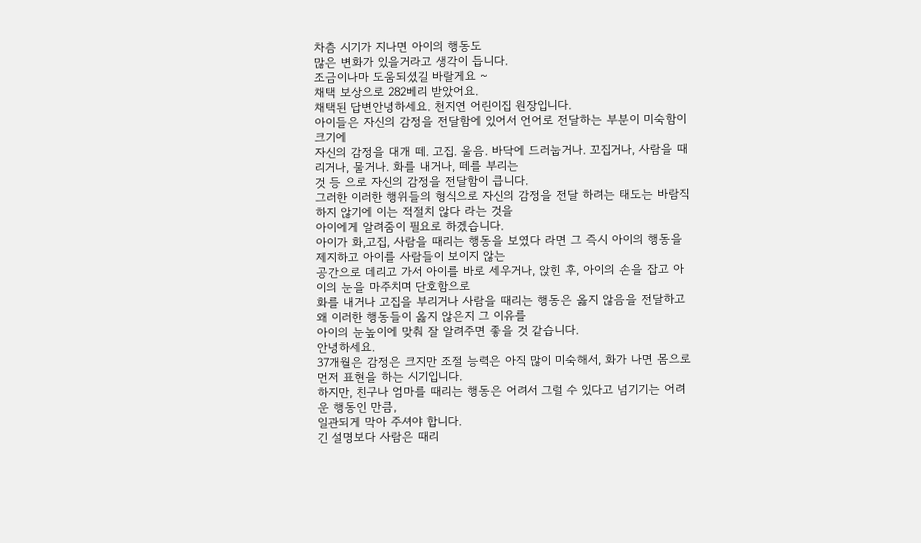차츰 시기가 지나면 아이의 행동도
많은 변화가 있을거라고 생각이 듭니다.
조금이나마 도움되셨길 바랄게요 ~
채택 보상으로 282베리 받았어요.
채택된 답변안녕하세요. 천지연 어린이집 원장입니다.
아이들은 자신의 감정을 전달함에 있어서 언어로 전달하는 부분이 미숙함이 크기에
자신의 감정을 대개 떼. 고집. 울음. 바닥에 드러눕거나. 꼬집거나, 사람을 때리거나, 물거나. 화를 내거나, 떼를 부리는
것 등 으로 자신의 감정을 전달함이 큽니다.
그러한 이러한 행위들의 형식으로 자신의 감정을 전달 하려는 태도는 바람직하지 않기에 이는 적절치 않다 라는 것을
아이에게 알려줌이 필요로 하겠습니다.
아이가 화,고집, 사람을 때리는 행동을 보였다 라면 그 즉시 아이의 행동을 제지하고 아이를 사람들이 보이지 않는
공간으로 데리고 가서 아이를 바로 세우거나, 앉힌 후, 아이의 손을 잡고 아이의 눈을 마주치며 단호함으로
화를 내거나 고집을 부리거나 사람을 때리는 행동은 옳지 않음을 전달하고 왜 이러한 행동들이 옳지 않은지 그 이유를
아이의 눈높이에 맞춰 잘 알려주면 좋을 것 같습니다.
안녕하세요.
37개월은 감정은 크지만 조절 능력은 아직 많이 미숙해서, 화가 나면 몸으로 먼저 표현을 하는 시기입니다.
하지만, 친구나 엄마를 때리는 행동은 어려서 그럴 수 있다고 넘기기는 어려운 행동인 만큼,
일관되게 막아 주셔야 합니다.
긴 설명보다 사람은 때리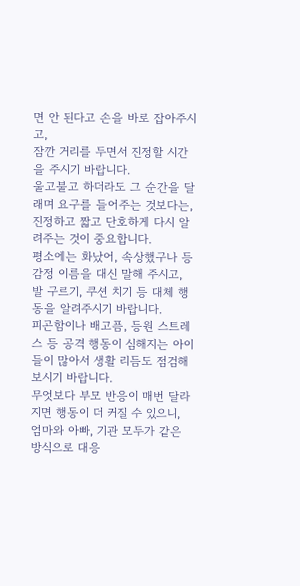면 안 된다고 손을 바로 잡아주시고,
잠깐 거리를 두면서 진정할 시간을 주시기 바랍니다.
울고불고 하더라도 그 순간을 달래며 요구를 들어주는 것보다는,
진정하고 짧고 단호하게 다시 알려주는 것이 중요합니다.
평소에는 화났어, 속상했구나 등 감정 이름을 대신 말해 주시고,
발 구르기, 쿠션 치기 등 대체 행동을 알려주시기 바랍니다.
피곤함이나 배고픔, 등원 스트레스 등 공격 행동이 심해지는 아이들이 많아서 생활 리듬도 점검해 보시기 바랍니다.
무엇보다 부모 반응이 매번 달라지면 행동이 더 커질 수 있으니, 엄마와 아빠, 기관 모두가 같은 방식으로 대응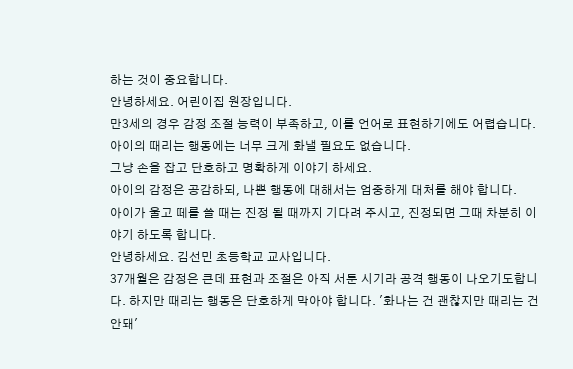하는 것이 중요합니다.
안녕하세요. 어린이집 원장입니다.
만3세의 경우 감정 조절 능력이 부족하고, 이를 언어로 표현하기에도 어렵습니다.
아이의 때리는 행동에는 너무 크게 화낼 필요도 없습니다.
그냥 손을 잡고 단호하고 명확하게 이야기 하세요.
아이의 감정은 공감하되, 나쁜 행동에 대해서는 엄중하게 대처를 해야 합니다.
아이가 울고 떼를 쓸 때는 진정 될 때까지 기다려 주시고, 진정되면 그때 차분히 이야기 하도록 합니다.
안녕하세요. 김선민 초등학교 교사입니다.
37개월은 감정은 큰데 표현과 조절은 아직 서툰 시기라 공격 행동이 나오기도합니다. 하지만 때리는 행동은 단호하게 막아야 합니다. '화나는 건 괜찮지만 때리는 건 안돼'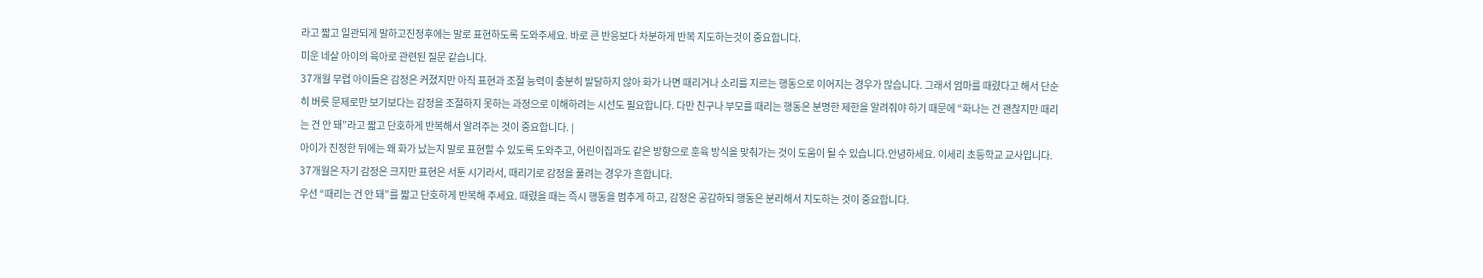라고 짧고 일관되게 말하고진정후에는 말로 표현하도록 도와주세요. 바로 큰 반응보다 차분하게 반복 지도하는것이 중요합니다.
미운 네살 아이의 육아로 관련된 질문 같습니다.
37개월 무렵 아이들은 감정은 커졌지만 아직 표현과 조절 능력이 충분히 발달하지 않아 화가 나면 때리거나 소리를 지르는 행동으로 이어지는 경우가 많습니다. 그래서 엄마를 때렸다고 해서 단순히 버릇 문제로만 보기보다는 감정을 조절하지 못하는 과정으로 이해하려는 시선도 필요합니다. 다만 친구나 부모를 때리는 행동은 분명한 제한을 알려줘야 하기 때문에 “화나는 건 괜찮지만 때리는 건 안 돼”라고 짧고 단호하게 반복해서 알려주는 것이 중요합니다. |
아이가 진정한 뒤에는 왜 화가 났는지 말로 표현할 수 있도록 도와주고, 어린이집과도 같은 방향으로 훈육 방식을 맞춰가는 것이 도움이 될 수 있습니다.안녕하세요. 이세리 초등학교 교사입니다.
37개월은 자기 감정은 크지만 표현은 서툰 시기라서, 때리기로 감정을 풀려는 경우가 흔합니다.
우선 “때리는 건 안 돼”를 짧고 단호하게 반복해 주세요. 때렸을 때는 즉시 행동을 멈추게 하고, 감정은 공감하되 행동은 분리해서 지도하는 것이 중요합니다.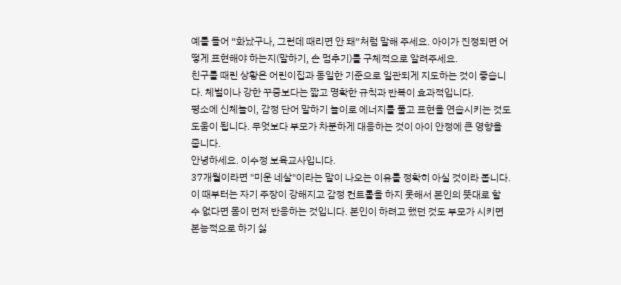예를 들어 “화났구나, 그런데 때리면 안 돼”처럼 말해 주세요. 아이가 진정되면 어떻게 표현해야 하는지(말하기, 손 멈추기)를 구체적으로 알려주세요.
친구를 때린 상황은 어린이집과 동일한 기준으로 일관되게 지도하는 것이 좋습니다. 체벌이나 강한 꾸중보다는 짧고 명확한 규칙과 반복이 효과적입니다.
평소에 신체놀이, 감정 단어 말하기 놀이로 에너지를 풀고 표현을 연습시키는 것도 도움이 됩니다. 무엇보다 부모가 차분하게 대응하는 것이 아이 안정에 큰 영향을 줍니다.
안녕하세요. 이수정 보육교사입니다.
37개월이라면 "미운 네살"이라는 말이 나오는 이유를 정확히 아실 것이라 봅니다. 이 때부터는 자기 주장이 강해지고 감정 컨트롤을 하지 못해서 본인의 뜻대로 할 수 없다면 몸이 먼저 반응하는 것입니다. 본인이 하려고 했던 것도 부모가 시키면 본능적으로 하기 싫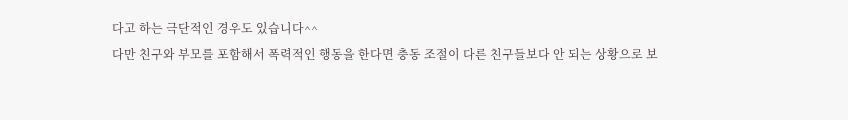다고 하는 극단적인 경우도 있습니다^^
다만 친구와 부모를 포함해서 폭력적인 행동을 한다면 충동 조절이 다른 친구들보다 안 되는 상황으로 보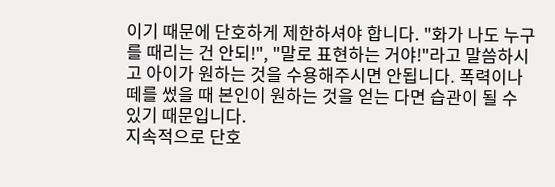이기 때문에 단호하게 제한하셔야 합니다. "화가 나도 누구를 때리는 건 안되!", "말로 표현하는 거야!"라고 말씀하시고 아이가 원하는 것을 수용해주시면 안됩니다. 폭력이나 떼를 썼을 때 본인이 원하는 것을 얻는 다면 습관이 될 수 있기 때문입니다.
지속적으로 단호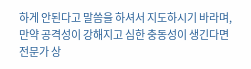하게 안된다고 말씀을 하셔서 지도하시기 바라며, 만약 공격성이 강해지고 심한 충동성이 생긴다면 전문가 상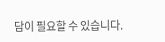담이 필요할 수 있습니다.